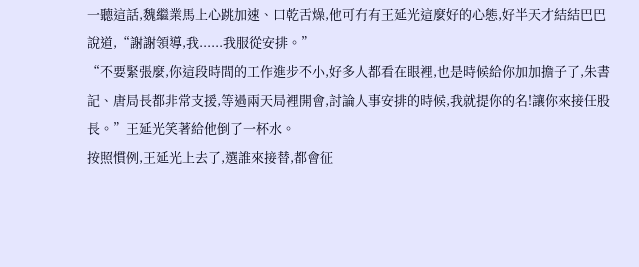一聽這話,魏繼業馬上心跳加速、口乾舌燥,他可冇有王延光這麼好的心態,好半天才結結巴巴說道,“謝謝領導,我......我服從安排。”
“不要緊張麼,你這段時間的工作進步不小,好多人都看在眼裡,也是時候給你加加擔子了,朱書記、唐局長都非常支援,等過兩天局裡開會,討論人事安排的時候,我就提你的名!讓你來接任股長。”王延光笑著給他倒了一杯水。
按照慣例,王延光上去了,選誰來接替,都會征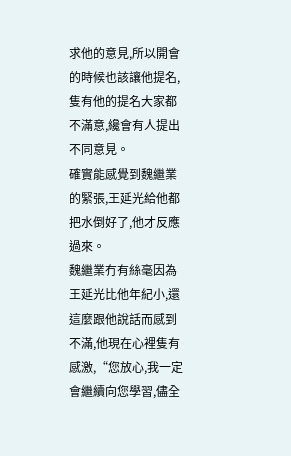求他的意見,所以開會的時候也該讓他提名,隻有他的提名大家都不滿意,纔會有人提出不同意見。
確實能感覺到魏繼業的緊張,王延光給他都把水倒好了,他才反應過來。
魏繼業冇有絲毫因為王延光比他年紀小,還這麼跟他說話而感到不滿,他現在心裡隻有感激,“您放心,我一定會繼續向您學習,儘全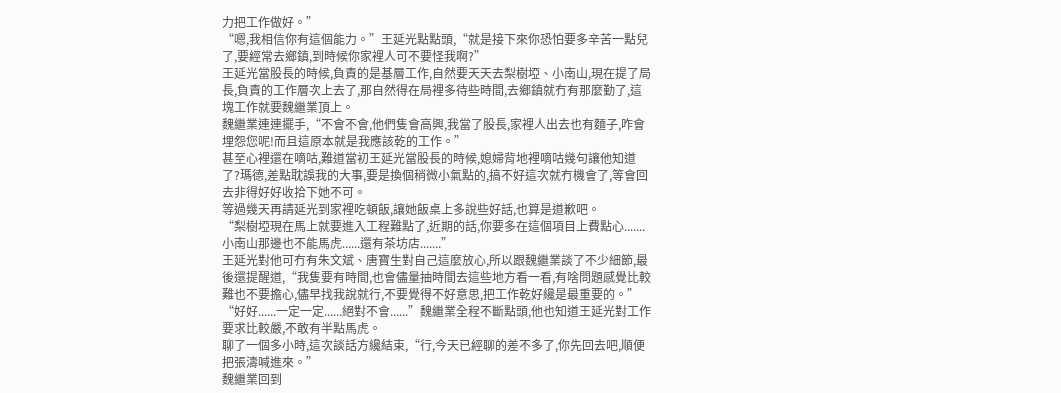力把工作做好。”
“嗯,我相信你有這個能力。”王延光點點頭,“就是接下來你恐怕要多辛苦一點兒了,要經常去鄉鎮,到時候你家裡人可不要怪我啊?”
王延光當股長的時候,負責的是基層工作,自然要天天去梨樹埡、小南山,現在提了局長,負責的工作層次上去了,那自然得在局裡多待些時間,去鄉鎮就冇有那麼勤了,這塊工作就要魏繼業頂上。
魏繼業連連擺手,“不會不會,他們隻會高興,我當了股長,家裡人出去也有麵子,咋會埋怨您呢!而且這原本就是我應該乾的工作。”
甚至心裡還在嘀咕,難道當初王延光當股長的時候,媳婦背地裡嘀咕幾句讓他知道了?瑪德,差點耽誤我的大事,要是換個稍微小氣點的,搞不好這次就冇機會了,等會回去非得好好收拾下她不可。
等過幾天再請延光到家裡吃頓飯,讓她飯桌上多說些好話,也算是道歉吧。
“梨樹埡現在馬上就要進入工程難點了,近期的話,你要多在這個項目上費點心.......小南山那邊也不能馬虎......還有茶坊店.......”
王延光對他可冇有朱文斌、唐寶生對自己這麼放心,所以跟魏繼業談了不少細節,最後還提醒道,“我隻要有時間,也會儘量抽時間去這些地方看一看,有啥問題感覺比較難也不要擔心,儘早找我說就行,不要覺得不好意思,把工作乾好纔是最重要的。”
“好好......一定一定......絕對不會......”魏繼業全程不斷點頭,他也知道王延光對工作要求比較嚴,不敢有半點馬虎。
聊了一個多小時,這次談話方纔結束,“行,今天已經聊的差不多了,你先回去吧,順便把張濤喊進來。”
魏繼業回到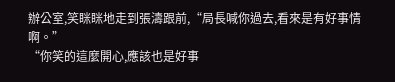辦公室,笑眯眯地走到張濤跟前,“局長喊你過去,看來是有好事情啊。”
“你笑的這麼開心,應該也是好事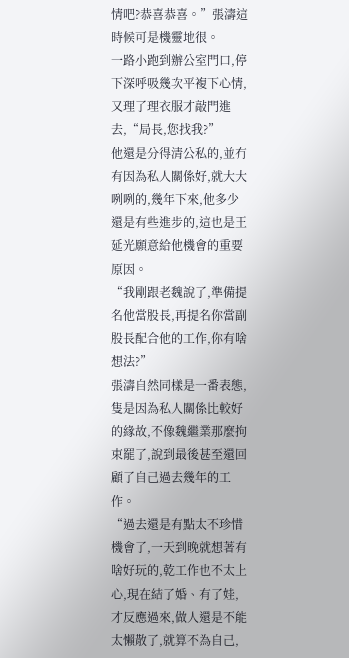情吧?恭喜恭喜。”張濤這時候可是機靈地很。
一路小跑到辦公室門口,停下深呼吸幾次平複下心情,又理了理衣服才敲門進去,“局長,您找我?”
他還是分得清公私的,並冇有因為私人關係好,就大大咧咧的,幾年下來,他多少還是有些進步的,這也是王延光願意給他機會的重要原因。
“我剛跟老魏說了,準備提名他當股長,再提名你當副股長配合他的工作,你有啥想法?”
張濤自然同樣是一番表態,隻是因為私人關係比較好的緣故,不像魏繼業那麼拘束罷了,說到最後甚至還回顧了自己過去幾年的工作。
“過去還是有點太不珍惜機會了,一天到晚就想著有啥好玩的,乾工作也不太上心,現在結了婚、有了娃,才反應過來,做人還是不能太懶散了,就算不為自己,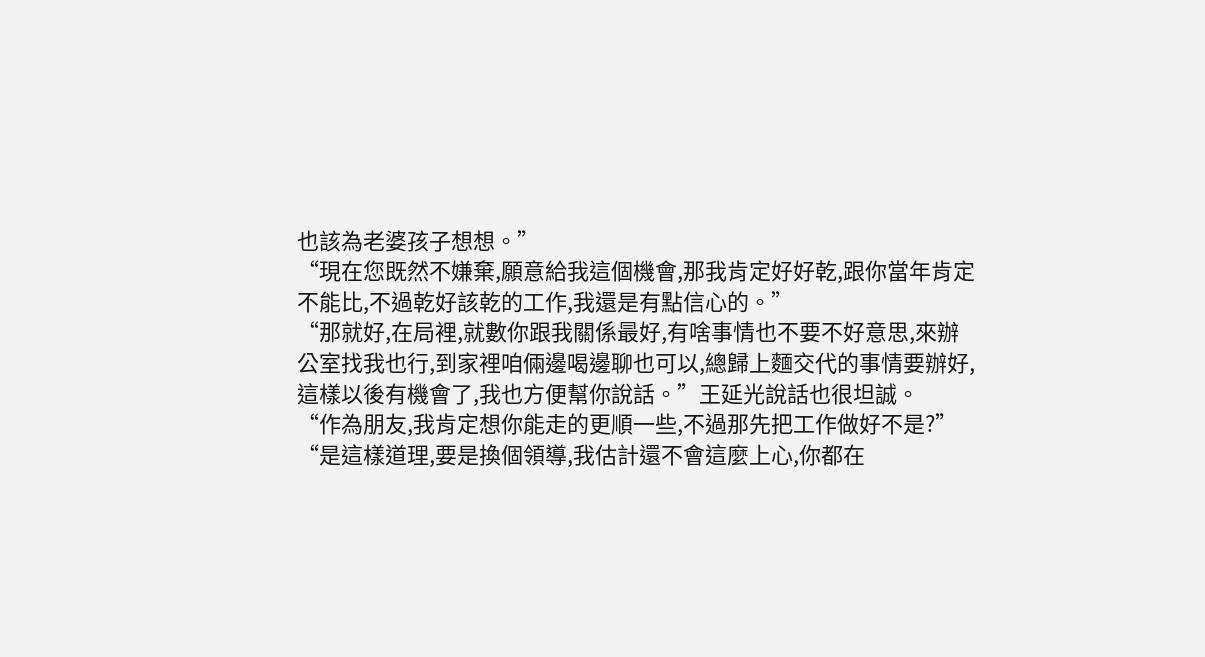也該為老婆孩子想想。”
“現在您既然不嫌棄,願意給我這個機會,那我肯定好好乾,跟你當年肯定不能比,不過乾好該乾的工作,我還是有點信心的。”
“那就好,在局裡,就數你跟我關係最好,有啥事情也不要不好意思,來辦公室找我也行,到家裡咱倆邊喝邊聊也可以,總歸上麵交代的事情要辦好,這樣以後有機會了,我也方便幫你說話。”王延光說話也很坦誠。
“作為朋友,我肯定想你能走的更順一些,不過那先把工作做好不是?”
“是這樣道理,要是換個領導,我估計還不會這麼上心,你都在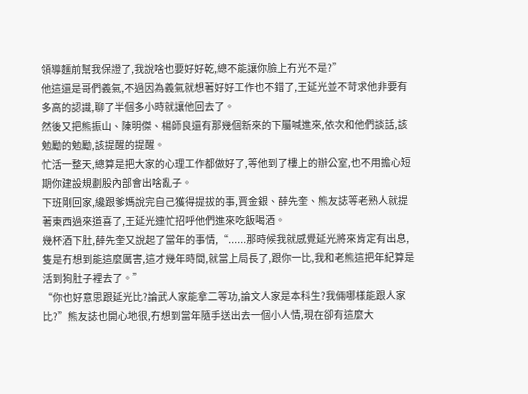領導麵前幫我保證了,我說啥也要好好乾,總不能讓你臉上冇光不是?”
他這還是哥們義氣,不過因為義氣就想著好好工作也不錯了,王延光並不苛求他非要有多高的認識,聊了半個多小時就讓他回去了。
然後又把熊振山、陳明傑、楊師良還有那幾個新來的下屬喊進來,依次和他們談話,該勉勵的勉勵,該提醒的提醒。
忙活一整天,總算是把大家的心理工作都做好了,等他到了樓上的辦公室,也不用擔心短期你建設規劃股內部會出啥亂子。
下班剛回家,纔跟爹媽說完自己獲得提拔的事,賈金銀、薛先奎、熊友誌等老熟人就提著東西過來道喜了,王延光連忙招呼他們進來吃飯喝酒。
幾杯酒下肚,薛先奎又說起了當年的事情,“......那時候我就感覺延光將來肯定有出息,隻是冇想到能這麼厲害,這才幾年時間,就當上局長了,跟你一比,我和老熊這把年紀算是活到狗肚子裡去了。”
“你也好意思跟延光比?論武人家能拿二等功,論文人家是本科生?我倆哪樣能跟人家比?”熊友誌也開心地很,冇想到當年隨手送出去一個小人情,現在卻有這麼大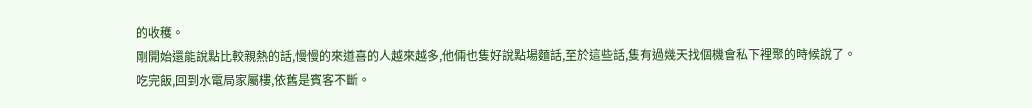的收穫。
剛開始還能說點比較親熱的話,慢慢的來道喜的人越來越多,他倆也隻好說點場麵話,至於這些話,隻有過幾天找個機會私下裡聚的時候說了。
吃完飯,回到水電局家屬樓,依舊是賓客不斷。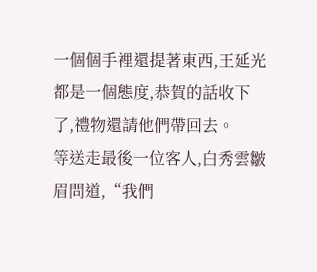一個個手裡還提著東西,王延光都是一個態度,恭賀的話收下了,禮物還請他們帶回去。
等送走最後一位客人,白秀雲皺眉問道,“我們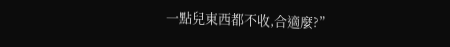一點兒東西都不收,合適麼?”